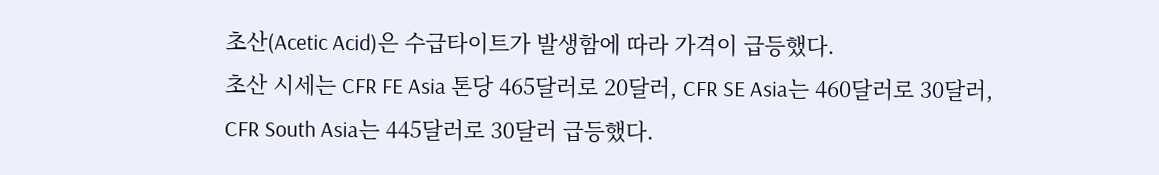초산(Acetic Acid)은 수급타이트가 발생함에 따라 가격이 급등했다.
초산 시세는 CFR FE Asia 톤당 465달러로 20달러, CFR SE Asia는 460달러로 30달러, CFR South Asia는 445달러로 30달러 급등했다.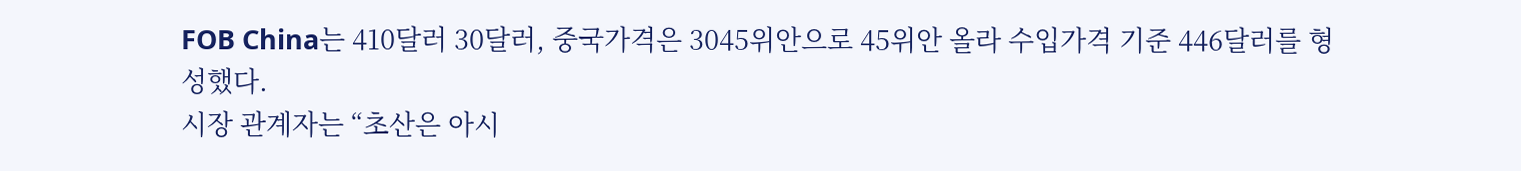FOB China는 410달러 30달러, 중국가격은 3045위안으로 45위안 올라 수입가격 기준 446달러를 형성했다.
시장 관계자는 “초산은 아시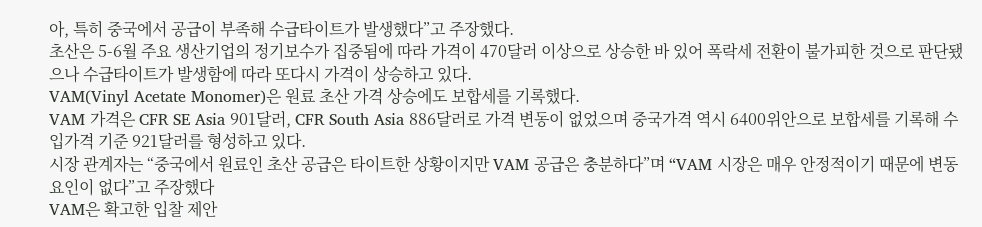아, 특히 중국에서 공급이 부족해 수급타이트가 발생했다”고 주장했다.
초산은 5-6월 주요 생산기업의 정기보수가 집중됨에 따라 가격이 470달러 이상으로 상승한 바 있어 폭락세 전환이 불가피한 것으로 판단됐으나 수급타이트가 발생함에 따라 또다시 가격이 상승하고 있다.
VAM(Vinyl Acetate Monomer)은 원료 초산 가격 상승에도 보합세를 기록했다.
VAM 가격은 CFR SE Asia 901달러, CFR South Asia 886달러로 가격 변동이 없었으며 중국가격 역시 6400위안으로 보합세를 기록해 수입가격 기준 921달러를 형성하고 있다.
시장 관계자는 “중국에서 원료인 초산 공급은 타이트한 상황이지만 VAM 공급은 충분하다”며 “VAM 시장은 매우 안정적이기 때문에 변동 요인이 없다”고 주장했다
VAM은 확고한 입찰 제안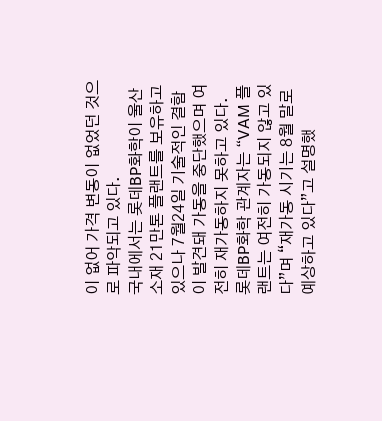이 없어 가격 변동이 없었던 것으로 파악되고 있다.
국내에서는 롯데BP화학이 울산 소재 21만톤 플랜트를 보유하고 있으나 7월24일 기술적인 결함이 발견돼 가동을 중단했으며 여전히 재가동하지 못하고 있다.
롯데BP화학 관계자는 “VAM 플랜트는 여전히 가동되지 않고 있다”며 “재가동 시기는 8월 말로 예상하고 있다”고 설명했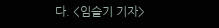다. <임슬기 기자>